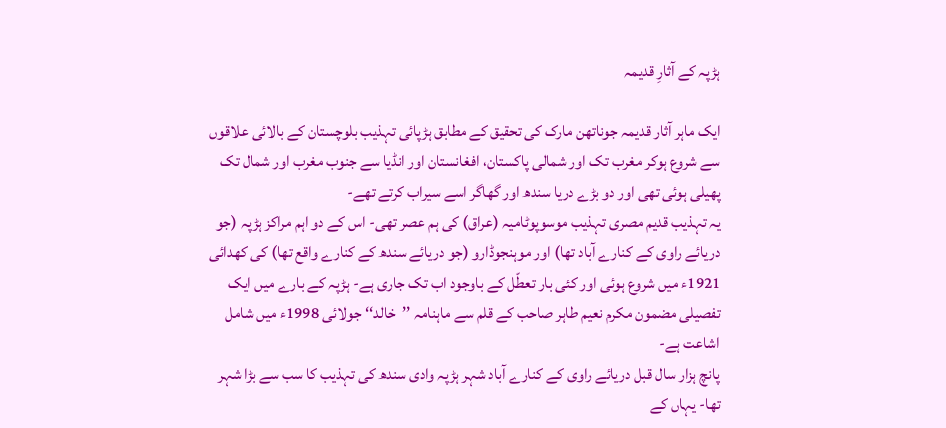ہڑپہ کے آثارِ قدیمہ

ایک ماہر آثار قدیمہ جوناتھن مارک کی تحقیق کے مطابق ہڑپائی تہذیب بلوچستان کے بالائی علاقوں سے شروع ہوکر مغرب تک اور شمالی پاکستان، افغانستان اور انڈیا سے جنوب مغرب اور شمال تک پھیلی ہوئی تھی اور دو بڑے دریا سندھ اور گھاگر اسے سیراب کرتے تھے-
یہ تہذیب قدیم مصری تہذیب موسوپوٹامیہ (عراق) کی ہم عصر تھی- اس کے دو اہم مراکز ہڑپہ (جو دریائے راوی کے کنارے آباد تھا) اور موہنجوڈارو (جو دریائے سندھ کے کنارے واقع تھا) کی کھدائی 1921ء میں شروع ہوئی اور کئی بار تعطّل کے باوجود اب تک جاری ہے- ہڑپہ کے بارے میں ایک تفصیلی مضمون مکرم نعیم طاہر صاحب کے قلم سے ماہنامہ ’’خالد‘‘ جولائی 1998ء میں شامل اشاعت ہے-
پانچ ہزار سال قبل دریائے راوی کے کنارے آباد شہر ہڑپہ وادی سندھ کی تہذیب کا سب سے بڑا شہر تھا- یہاں کے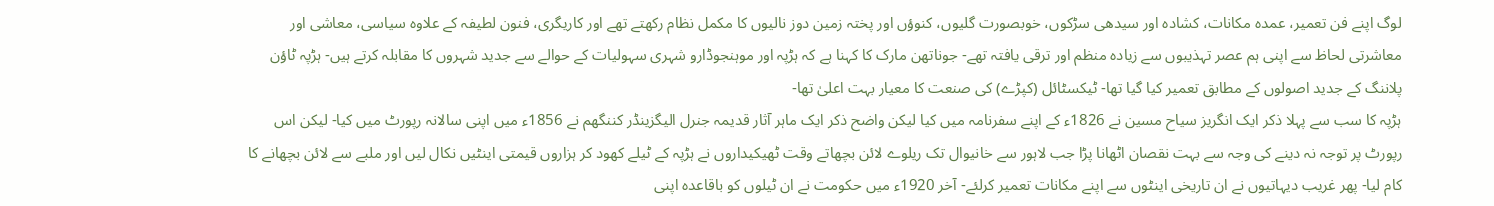لوگ اپنے فن تعمیر، عمدہ مکانات، کشادہ اور سیدھی سڑکوں، خوبصورت گلیوں، کنوؤں اور پختہ زمین دوز نالیوں کا مکمل نظام رکھتے تھے اور کاریگری، فنون لطیفہ کے علاوہ سیاسی، معاشی اور معاشرتی لحاظ سے اپنی ہم عصر تہذیبوں سے زیادہ منظم اور ترقی یافتہ تھے- جوناتھن مارک کا کہنا ہے کہ ہڑپہ اور موہنجوڈارو شہری سہولیات کے حوالے سے جدید شہروں کا مقابلہ کرتے ہیں- ہڑپہ ٹاؤن پلاننگ کے جدید اصولوں کے مطابق تعمیر کیا گیا تھا- ٹیکسٹائل (کپڑے) کی صنعت کا معیار بہت اعلیٰ تھا-
ہڑپہ کا سب سے پہلا ذکر ایک انگریز سیاح مسین نے 1826ء کے اپنے سفرنامہ میں کیا لیکن واضح ذکر ایک ماہر آثار قدیمہ جنرل الیگزینڈر کننگھم نے 1856ء میں اپنی سالانہ رپورٹ میں کیا- لیکن اس رپورٹ پر توجہ نہ دینے کی وجہ سے بہت نقصان اٹھانا پڑا جب لاہور سے خانیوال تک ریلوے لائن بچھاتے وقت ٹھیکیداروں نے ہڑپہ کے ٹیلے کھود کر ہزاروں قیمتی اینٹیں نکال لیں اور ملبے سے لائن بچھانے کا کام لیا- پھر غریب دیہاتیوں نے ان تاریخی اینٹوں سے اپنے مکانات تعمیر کرلئے- آخر 1920ء میں حکومت نے ان ٹیلوں کو باقاعدہ اپنی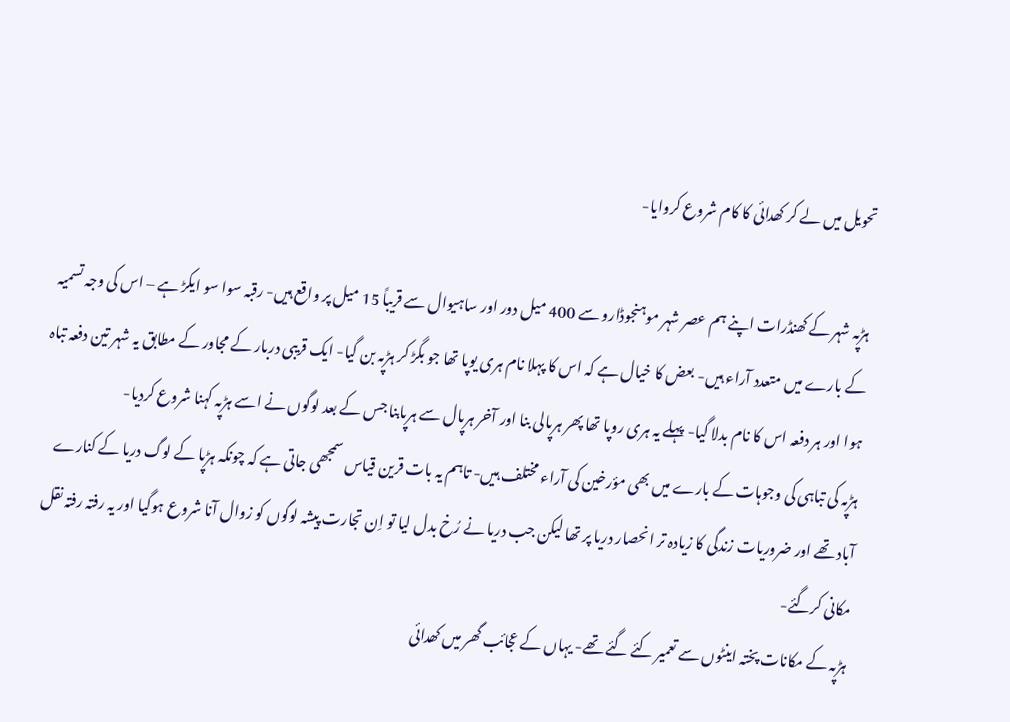تحویل میں لے کر کھدائی کا کام شروع کروایا-

ہڑپہ شہر کے کھنڈرات اپنے ہم عصر شہر موہنجوڈارو سے 400 میل دور اور ساہیوال سے قریباً 15 میل پر واقع ہیں- رقبہ سوا سو ایکڑ ہے – اس کی وجہ تسمیہ کے بارے میں متعدد آراء ہیں- بعض کا خیال ہے کہ اس کا پہلا نام ہری یوپا تھا جو بگڑ کر ہڑپہ بن گیا- ایک قریبی دربار کے مجاور کے مطابق یہ شہر تین دفعہ تباہ ہوا اور ہر دفعہ اس کا نام بدلا گیا- پہلے یہ ہری روپا تھا پھر ہرپالی بنا اور آخر ہرپال سے ہرپابنا جس کے بعد لوگوں نے اسے ہڑپہ کہنا شروع کردیا-
ہڑپہ کی تباہی کی وجوہات کے بارے میں بھی مؤرخین کی آراء مختلف ہیں- تاہم یہ بات قرین قیاس سمجھی جاتی ہے کہ چونکہ ہڑپا کے لوگ دریا کے کنارے آباد تھے اور ضروریات زندگی کا زیادہ تر انحصار دریا پر تھا لیکن جب دریا نے رُخ بدل لیا تو اِن تجارت پیشہ لوگوں کو زوال آنا شروع ہوگیا اور یہ رفتہ رفتہ نقل مکانی کرگئے-
ہڑپہ کے مکانات پختہ اینٹوں سے تعمیر کئے گئے تھے- یہاں کے عجائب گھر میں کھدائی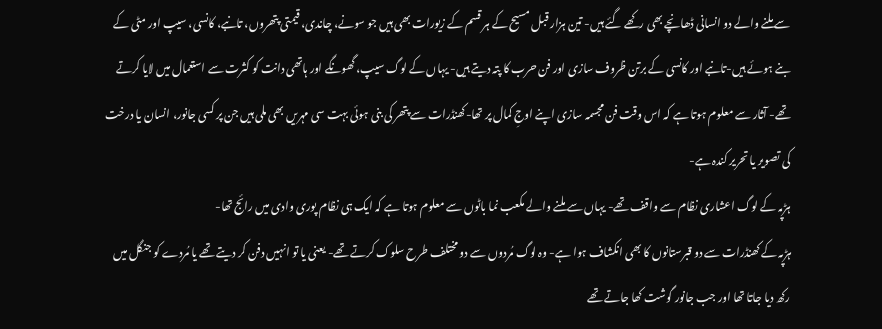سے ملنے والے دو انسانی ڈھانچے بھی رکھے گئے ہیں- تین ہزار قبل مسیح کے ہر قسم کے زیورات بھی ہیں جو سونے، چاندی، قیمتی پتھروں، تانبے، کانسی، سیپ اور مٹی کے بنے ہوئے ہیں-تانبے اور کانسی کے برتن ظروف سازی اور فن حرب کا پتہ دیتے ہیں- یہاں کے لوگ سیپ، گھونگے اور ہاتھی دانت کو کثرت سے استعمال میں لایا کرتے تھے- آثار سے معلوم ہوتا ہے کہ اس وقت فن مجسمہ سازی اپنے اوجِ کمال پر تھا-کھنڈرات سے پتھر کی بنی ہوئی بہت سی مہریں بھی ملی ہیں جن پر کسی جانور، انسان یا درخت کی تصویر یا تحریر کندہ ہے-
ہڑپہ کے لوگ اعشاری نظام سے واقف تھے- یہاں سے ملنے والے مکعب نما باٹوں سے معلوم ہوتا ہے کہ ایک ہی نظام پوری وادی میں رائج تھا-
ہڑپہ کے کھنڈرات سے دو قبرستانوں کا بھی انکشاف ہوا ہے- وہ لوگ مُردوں سے دو مختلف طرح سلوک کرتے تھے- یعنی یا تو انہیں دفن کر دیتے تھے یا مُردے کو جنگل میں رکھ دیا جاتا تھا اور جب جانور گوشت کھا جاتے تھے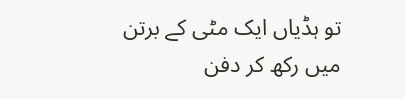تو ہڈیاں ایک مٹی کے برتن میں رکھ کر دفن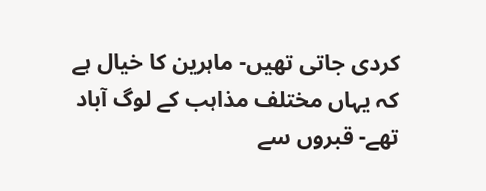کردی جاتی تھیں- ماہرین کا خیال ہے کہ یہاں مختلف مذاہب کے لوگ آباد تھے- قبروں سے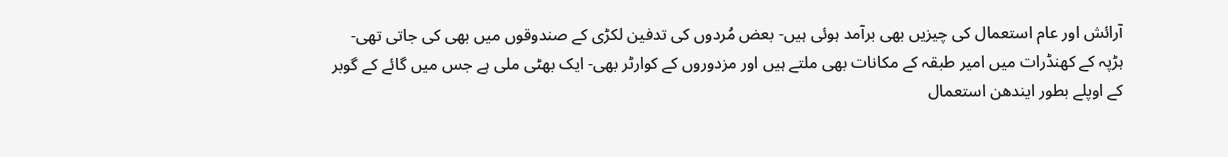آرائش اور عام استعمال کی چیزیں بھی برآمد ہوئی ہیں- بعض مُردوں کی تدفین لکڑی کے صندوقوں میں بھی کی جاتی تھی-
ہڑپہ کے کھنڈرات میں امیر طبقہ کے مکانات بھی ملتے ہیں اور مزدوروں کے کوارٹر بھی- ایک بھٹی ملی ہے جس میں گائے کے گوبر کے اوپلے بطور ایندھن استعمال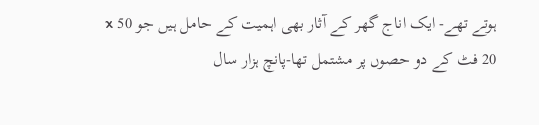ہوتے تھے- ایک اناج گھر کے آثار بھی اہمیت کے حامل ہیں جو 50 x 20 فٹ کے دو حصوں پر مشتمل تھا-پانچ ہزار سال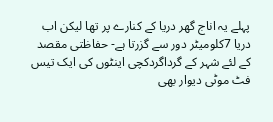پہلے یہ اناج گھر دریا کے کنارے پر تھا لیکن اب دریا 7کلومیٹر دور سے گزرتا ہے- حفاظتی مقصد کے لئے شہر کے گرداگردکچی اینٹوں کی ایک تیس فٹ موٹی دیوار بھی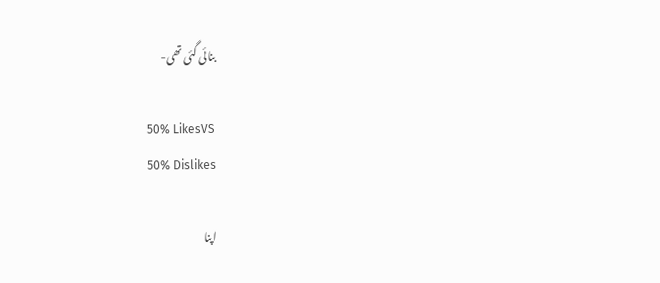بنائی گئی تھی-

50% LikesVS
50% Dislikes

اپنا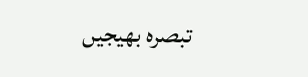تبصرہ بھیجیں